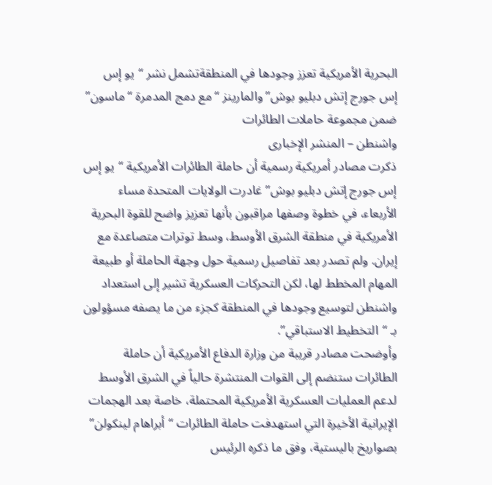البحرية الأمريكية تعزز وجودها في المنطقةتشمل نشر “يو إس إس جورج إتش دبليو بوش” والمارينز “ مع دمج المدمرة “ماسون” ضمن مجموعة حاملات الطائرات
واشنطن – المنشر الإخبارى
ذكرت مصادر أمريكية رسمية أن حاملة الطائرات الأمريكية “يو إس إس جورج إتش دبليو بوش” غادرت الولايات المتحدة مساء الأربعاء، في خطوة وصفها مراقبون بأنها تعزيز واضح للقوة البحرية الأمريكية في منطقة الشرق الأوسط، وسط توترات متصاعدة مع إيران. ولم تصدر بعد تفاصيل رسمية حول وجهة الحاملة أو طبيعة المهام المخطط لها، لكن التحركات العسكرية تشير إلى استعداد واشنطن لتوسيع وجودها في المنطقة كجزء من ما يصفه مسؤولون بـ “التخطيط الاستباقي”.
وأوضحت مصادر قريبة من وزارة الدفاع الأمريكية أن حاملة الطائرات ستنضم إلى القوات المنتشرة حالياً في الشرق الأوسط لدعم العمليات العسكرية الأمريكية المحتملة، خاصة بعد الهجمات الإيرانية الأخيرة التي استهدفت حاملة الطائرات “أبراهام لينكولن” بصواريخ باليستية، وفق ما ذكره الرئيس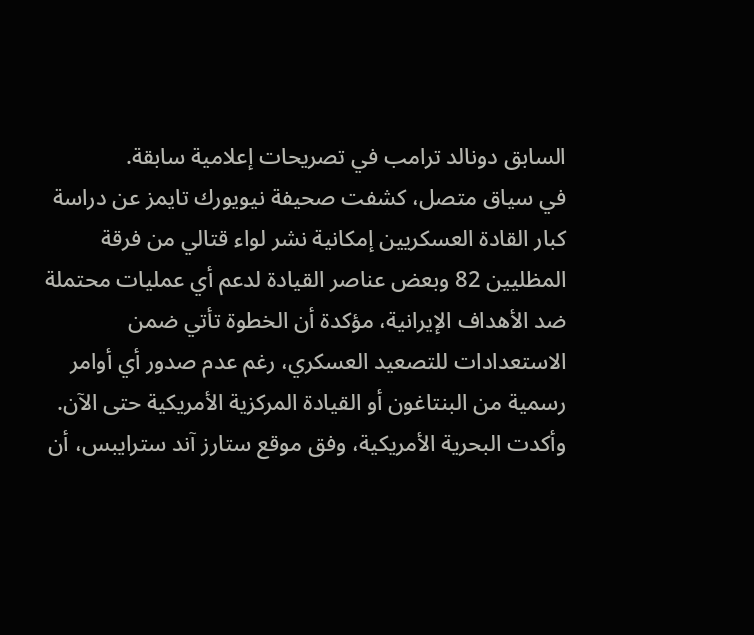السابق دونالد ترامب في تصريحات إعلامية سابقة.
في سياق متصل، كشفت صحيفة نيويورك تايمز عن دراسة كبار القادة العسكريين إمكانية نشر لواء قتالي من فرقة المظليين 82 وبعض عناصر القيادة لدعم أي عمليات محتملة ضد الأهداف الإيرانية، مؤكدة أن الخطوة تأتي ضمن الاستعدادات للتصعيد العسكري، رغم عدم صدور أي أوامر رسمية من البنتاغون أو القيادة المركزية الأمريكية حتى الآن.
وأكدت البحرية الأمريكية، وفق موقع ستارز آند سترايبس، أن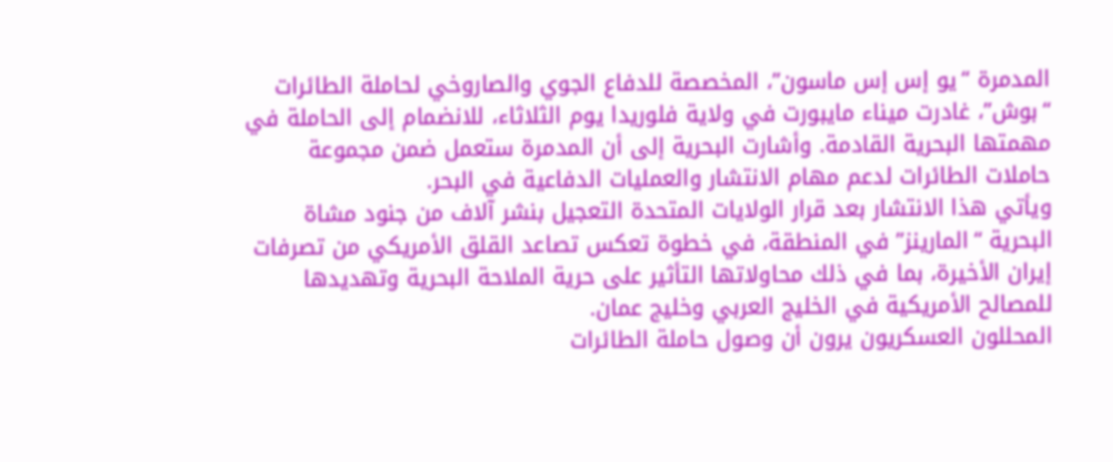المدمرة “يو إس إس ماسون”، المخصصة للدفاع الجوي والصاروخي لحاملة الطائرات “بوش”، غادرت ميناء مايبورت في ولاية فلوريدا يوم الثلاثاء، للانضمام إلى الحاملة في مهمتها البحرية القادمة. وأشارت البحرية إلى أن المدمرة ستعمل ضمن مجموعة حاملات الطائرات لدعم مهام الانتشار والعمليات الدفاعية في البحر.
ويأتي هذا الانتشار بعد قرار الولايات المتحدة التعجيل بنشر آلاف من جنود مشاة البحرية “المارينز” في المنطقة، في خطوة تعكس تصاعد القلق الأمريكي من تصرفات إيران الأخيرة، بما في ذلك محاولاتها التأثير على حرية الملاحة البحرية وتهديدها للمصالح الأمريكية في الخليج العربي وخليج عمان.
المحللون العسكريون يرون أن وصول حاملة الطائرات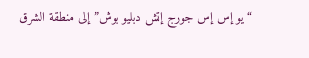“يو إس إس جورج إتش دبليو بوش” إلى منطقة الشرق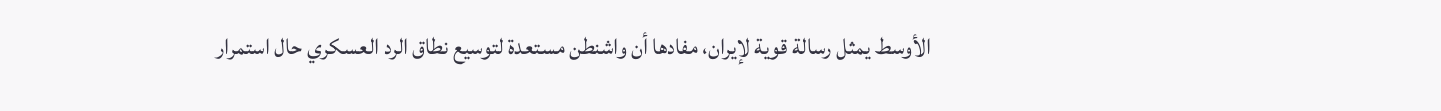الأوسط يمثل رسالة قوية لإيران، مفادها أن واشنطن مستعدة لتوسيع نطاق الرد العسكري حال استمرار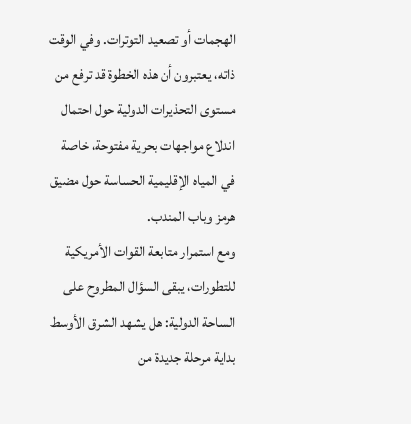الهجمات أو تصعيد التوترات. وفي الوقت ذاته، يعتبرون أن هذه الخطوة قد ترفع من مستوى التحذيرات الدولية حول احتمال اندلاع مواجهات بحرية مفتوحة، خاصة في المياه الإقليمية الحساسة حول مضيق هرمز وباب المندب.
ومع استمرار متابعة القوات الأمريكية للتطورات، يبقى السؤال المطروح على الساحة الدولية: هل يشهد الشرق الأوسط بداية مرحلة جديدة من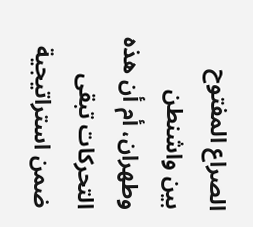الصراع المفتوح بين واشنطن وطهران، أم أن هذه التحركات تبقى ضمن استراتيجية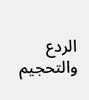الردع والتحجيم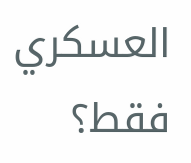العسكري فقط؟